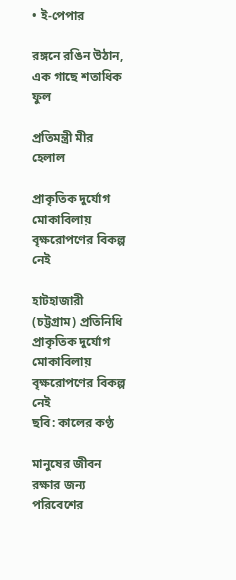• ই-পেপার

রঙ্গনে রঙিন উঠান, এক গাছে শতাধিক ফুল

প্রতিমন্ত্রী মীর হেলাল

প্রাকৃতিক দুর্যোগ মোকাবিলায় বৃক্ষরোপণের বিকল্প নেই

হাটহাজারী (চট্টগ্রাম) প্রতিনিধি
প্রাকৃতিক দুর্যোগ মোকাবিলায় বৃক্ষরোপণের বিকল্প নেই
ছবি: কালের কণ্ঠ

মানুষের জীবন রক্ষার জন্য পরিবেশের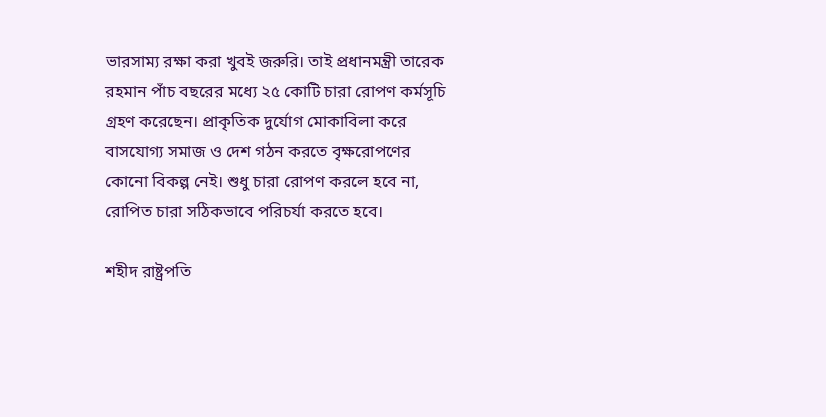ভারসাম্য রক্ষা করা খুবই জরুরি। তাই প্রধানমন্ত্রী তারেক রহমান পাঁচ বছরের মধ্যে ২৫ কোটি চারা রোপণ কর্মসূচি গ্রহণ করেছেন। প্রাকৃতিক দুর্যোগ মোকাবিলা করে বাসযোগ্য সমাজ ও দেশ গঠন করতে বৃক্ষরোপণের কোনো বিকল্প নেই। শুধু চারা রোপণ করলে হবে না, রোপিত চারা সঠিকভাবে পরিচর্যা করতে হবে।

শহীদ রাষ্ট্রপতি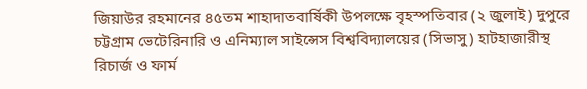জিয়াউর রহমানের ৪৫তম শাহাদাতবার্ষিকী উপলক্ষে বৃহস্পতিবার (২ জুলাই) দুপুরে চট্টগ্রাম ভেটেরিনারি ও এনিম্যাল সাইন্সেস বিশ্ববিদ্যালয়ের (সিভাসু) হাটহাজারীস্থ রিচার্জ ও ফার্ম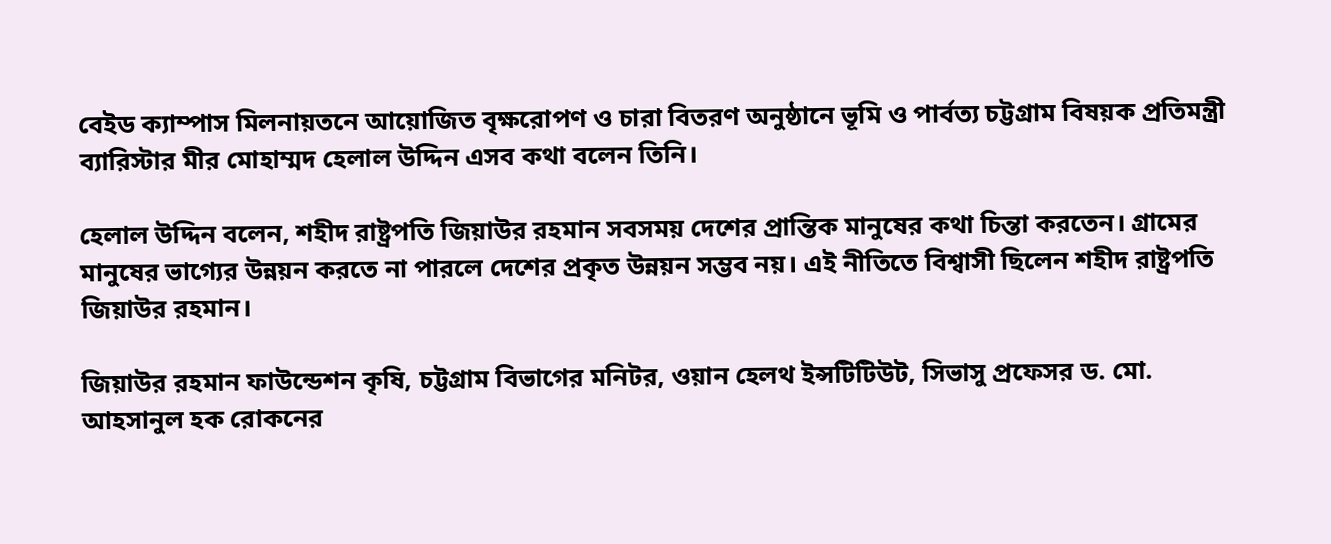বেইড ক্যাম্পাস মিলনায়তনে আয়োজিত বৃক্ষরোপণ ও চারা বিতরণ অনুষ্ঠানে ভূমি ও পার্বত্য চট্টগ্রাম বিষয়ক প্রতিমন্ত্রী ব্যারিস্টার মীর মোহাম্মদ হেলাল উদ্দিন এসব কথা বলেন তিনি।

হেলাল উদ্দিন বলেন, শহীদ রাষ্ট্রপতি জিয়াউর রহমান সবসময় দেশের প্রান্তিক মানুষের কথা চিন্তা করতেন। গ্রামের মানুষের ভাগ্যের উন্নয়ন করতে না পারলে দেশের প্রকৃত উন্নয়ন সম্ভব নয়। এই নীতিতে বিশ্বাসী ছিলেন শহীদ রাষ্ট্রপতি জিয়াউর রহমান।

জিয়াউর রহমান ফাউন্ডেশন কৃষি, চট্টগ্রাম বিভাগের মনিটর, ওয়ান হেলথ ইন্সটিটিউট, সিভাসু প্রফেসর ড. মো. আহসানুল হক রোকনের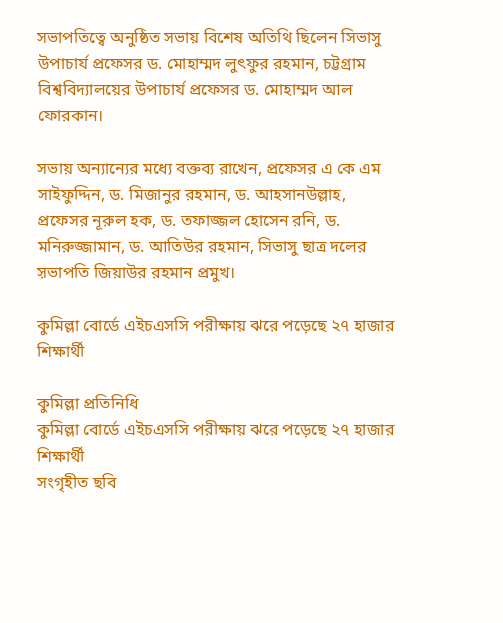সভাপতিত্বে অনুষ্ঠিত সভায় বিশেষ অতিথি ছিলেন সিভাসু উপাচার্য প্রফেসর ড. মোহাম্মদ লুৎফুর রহমান, চট্টগ্রাম বিশ্ববিদ্যালয়ের উপাচার্য প্রফেসর ড. মোহাম্মদ আল ফোরকান।

সভায় অন্যান্যের মধ্যে বক্তব্য রাখেন, প্রফেসর এ কে এম সাইফুদ্দিন, ড. মিজানুর রহমান, ড. আহসানউল্লাহ, প্রফেসর নূরুল হক, ড. তফাজ্জল হোসেন রনি, ড. মনিরুজ্জামান, ড. আতিউর রহমান, সিভাসু ছাত্র দলের স়ভাপতি জিয়াউর রহমান প্রমুখ।

কুমিল্লা বোর্ডে এইচএসসি পরীক্ষায় ঝরে পড়েছে ২৭ হাজার শিক্ষার্থী

কুমিল্লা প্রতিনিধি
কুমিল্লা বোর্ডে এইচএসসি পরীক্ষায় ঝরে পড়েছে ২৭ হাজার শিক্ষার্থী
সংগৃহীত ছবি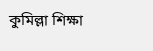কুমিল্লা শিক্ষা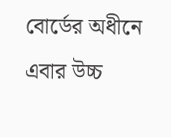বোর্ডের অধীনে এবার উচ্চ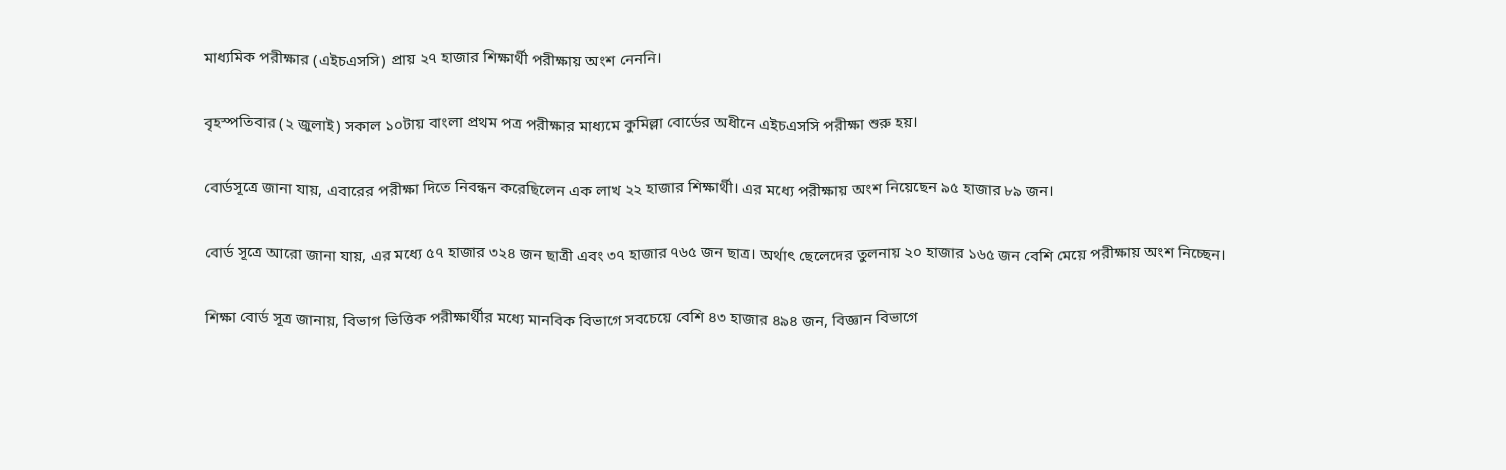মাধ্যমিক পরীক্ষার (এইচএসসি) প্রায় ২৭ হাজার শিক্ষার্থী পরীক্ষায় অংশ নেননি।

বৃহস্পতিবার (২ জুলাই) সকাল ১০টায় বাংলা প্রথম পত্র পরীক্ষার মাধ্যমে কুমিল্লা বোর্ডের অধীনে এইচএসসি পরীক্ষা শুরু হয়।

বোর্ডসূত্রে জানা যায়, এবারের পরীক্ষা দিতে নিবন্ধন করেছিলেন এক লাখ ২২ হাজার শিক্ষার্থী। এর মধ্যে পরীক্ষায় অংশ নিয়েছেন ৯৫ হাজার ৮৯ জন।

বোর্ড সূত্রে আরো জানা যায়, এর মধ্যে ৫৭ হাজার ৩২৪ জন ছাত্রী এবং ৩৭ হাজার ৭৬৫ জন ছাত্র। অর্থাৎ ছেলেদের তুলনায় ২০ হাজার ১৬৫ জন বেশি মেয়ে পরীক্ষায় অংশ নিচ্ছেন।

শিক্ষা বোর্ড সূত্র জানায়, বিভাগ ভিত্তিক পরীক্ষার্থীর মধ্যে মানবিক বিভাগে সবচেয়ে বেশি ৪৩ হাজার ৪৯৪ জন, বিজ্ঞান বিভাগে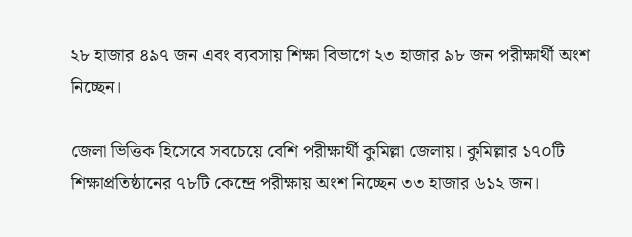২৮ হাজার ৪৯৭ জন এবং ব্যবসায় শিক্ষা বিভাগে ২৩ হাজার ৯৮ জন পরীক্ষার্থী অংশ নিচ্ছেন।

জেলা ভিত্তিক হিসেবে সবচেয়ে বেশি পরীক্ষার্থী কুমিল্লা জেলায়। কুমিল্লার ১৭০টি শিক্ষাপ্রতিষ্ঠানের ৭৮টি কেন্দ্রে পরীক্ষায় অংশ নিচ্ছেন ৩৩ হাজার ৬১২ জন।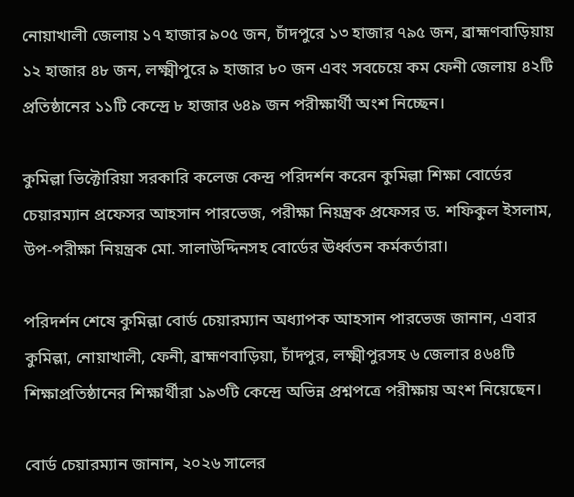নোয়াখালী জেলায় ১৭ হাজার ৯০৫ জন, চাঁদপুরে ১৩ হাজার ৭৯৫ জন, ব্রাহ্মণবাড়িয়ায় ১২ হাজার ৪৮ জন, লক্ষ্মীপুরে ৯ হাজার ৮০ জন এবং সবচেয়ে কম ফেনী জেলায় ৪২টি প্রতিষ্ঠানের ১১টি কেন্দ্রে ৮ হাজার ৬৪৯ জন পরীক্ষার্থী অংশ নিচ্ছেন।

কুমিল্লা ভিক্টোরিয়া সরকারি কলেজ কেন্দ্র পরিদর্শন করেন কুমিল্লা শিক্ষা বোর্ডের চেয়ারম্যান প্রফেসর আহসান পারভেজ, পরীক্ষা নিয়ন্ত্রক প্রফেসর ড. শফিকুল ইসলাম, উপ-পরীক্ষা নিয়ন্ত্রক মো. সালাউদ্দিনসহ বোর্ডের ঊর্ধ্বতন কর্মকর্তারা।

পরিদর্শন শেষে কুমিল্লা বোর্ড চেয়ারম্যান অধ্যাপক আহসান পারভেজ জানান, এবার কুমিল্লা, নোয়াখালী, ফেনী, ব্রাহ্মণবাড়িয়া, চাঁদপুর, লক্ষ্মীপুরসহ ৬ জেলার ৪৬৪টি শিক্ষাপ্রতিষ্ঠানের শিক্ষার্থীরা ১৯৩টি কেন্দ্রে অভিন্ন প্রশ্নপত্রে পরীক্ষায় অংশ নিয়েছেন।

বোর্ড চেয়ারম্যান জানান, ২০২৬ সালের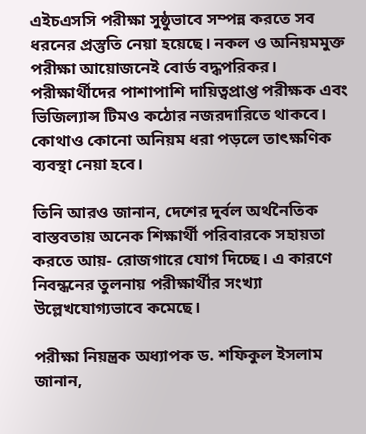এইচএসসি পরীক্ষা সুষ্ঠুভাবে সম্পন্ন করতে সব ধরনের প্রস্তুতি নেয়া হয়েছে। নকল ও অনিয়মমুক্ত পরীক্ষা আয়োজনেই বোর্ড বদ্ধপরিকর। পরীক্ষার্থীদের পাশাপাশি দায়িত্বপ্রাপ্ত পরীক্ষক এবং ভিজিল্যান্স টিমও কঠোর নজরদারিতে থাকবে। কোথাও কোনো অনিয়ম ধরা পড়লে তাৎক্ষণিক ব্যবস্থা নেয়া হবে।

তিনি আরও জানান, দেশের দুর্বল অর্থনৈতিক বাস্তবতায় অনেক শিক্ষার্থী পরিবারকে সহায়তা করতে আয়- রোজগারে যোগ দিচ্ছে। এ কারণে নিবন্ধনের তুলনায় পরীক্ষার্থীর সংখ্যা উল্লেখযোগ্যভাবে কমেছে।

পরীক্ষা নিয়ন্ত্রক অধ্যাপক ড. শফিকুল ইসলাম জানান,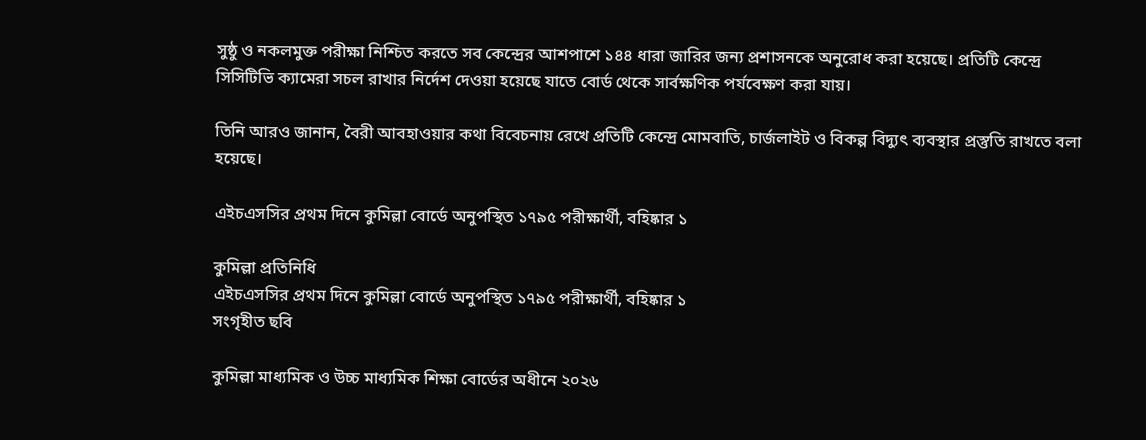সুষ্ঠু ও নকলমুক্ত পরীক্ষা নিশ্চিত করতে সব কেন্দ্রের আশপাশে ১৪৪ ধারা জারির জন্য প্রশাসনকে অনুরোধ করা হয়েছে। প্রতিটি কেন্দ্রে সিসিটিভি ক্যামেরা সচল রাখার নির্দেশ দেওয়া হয়েছে যাতে বোর্ড থেকে সার্বক্ষণিক পর্যবেক্ষণ করা যায়।

তিনি আরও জানান, বৈরী আবহাওয়ার কথা বিবেচনায় রেখে প্রতিটি কেন্দ্রে মোমবাতি, চার্জলাইট ও বিকল্প বিদ্যুৎ ব্যবস্থার প্রস্তুতি রাখতে বলা হয়েছে।

এইচএসসির প্রথম দিনে কুমিল্লা বোর্ডে অনুপস্থিত ১৭৯৫ পরীক্ষার্থী, বহিষ্কার ১

কুমিল্লা প্রতিনিধি
এইচএসসির প্রথম দিনে কুমিল্লা বোর্ডে অনুপস্থিত ১৭৯৫ পরীক্ষার্থী, বহিষ্কার ১
সংগৃহীত ছবি

কুমিল্লা মাধ্যমিক ও উচ্চ মাধ্যমিক শিক্ষা বোর্ডের অধীনে ২০২৬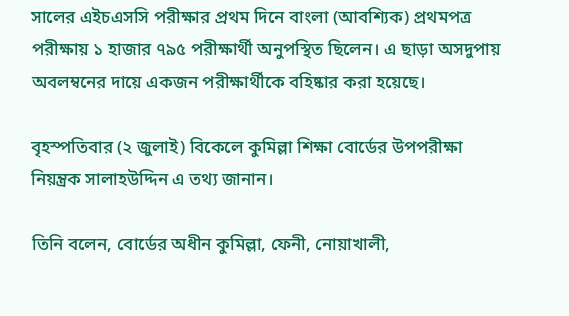সালের এইচএসসি পরীক্ষার প্রথম দিনে বাংলা (আবশ্যিক) প্রথমপত্র পরীক্ষায় ১ হাজার ৭৯৫ পরীক্ষার্থী অনুপস্থিত ছিলেন। এ ছাড়া অসদুপায় অবলম্বনের দায়ে একজন পরীক্ষার্থীকে বহিষ্কার করা হয়েছে।

বৃহস্পতিবার (২ জুলাই) বিকেলে কুমিল্লা শিক্ষা বোর্ডের উপপরীক্ষা নিয়ন্ত্রক সালাহউদ্দিন এ তথ্য জানান।

তিনি বলেন, বোর্ডের অধীন কুমিল্লা, ফেনী, নোয়াখালী,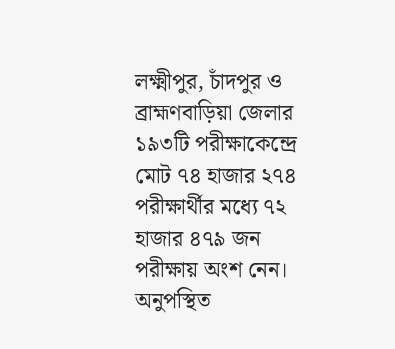লক্ষ্মীপুর, চাঁদপুর ও ব্রাহ্মণবাড়িয়া জেলার ১৯৩টি পরীক্ষাকেন্দ্রে মোট ৭৪ হাজার ২৭৪ পরীক্ষার্থীর মধ্যে ৭২ হাজার ৪৭৯ জন পরীক্ষায় অংশ নেন। অনুপস্থিত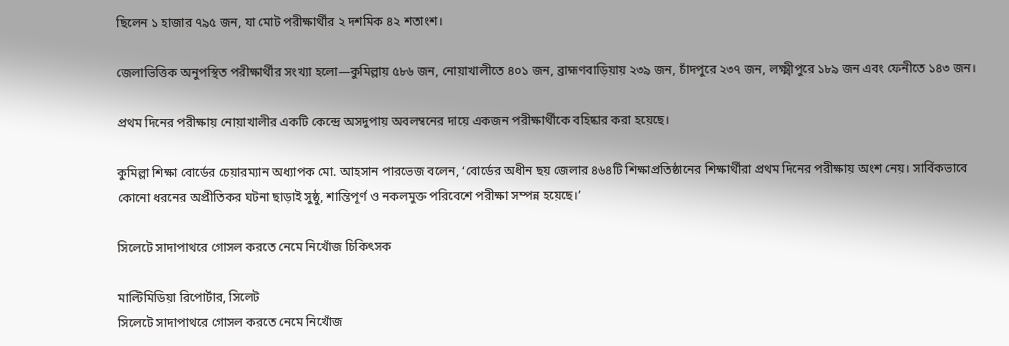ছিলেন ১ হাজার ৭৯৫ জন, যা মোট পরীক্ষার্থীর ২ দশমিক ৪২ শতাংশ।

জেলাভিত্তিক অনুপস্থিত পরীক্ষার্থীর সংখ্যা হলো—কুমিল্লায় ৫৮৬ জন, নোয়াখালীতে ৪০১ জন, ব্রাহ্মণবাড়িয়ায় ২৩৯ জন, চাঁদপুরে ২৩৭ জন, লক্ষ্মীপুরে ১৮৯ জন এবং ফেনীতে ১৪৩ জন।

প্রথম দিনের পরীক্ষায় নোয়াখালীর একটি কেন্দ্রে অসদুপায় অবলম্বনের দায়ে একজন পরীক্ষার্থীকে বহিষ্কার করা হয়েছে।

কুমিল্লা শিক্ষা বোর্ডের চেয়ারম্যান অধ্যাপক মো. আহসান পারভেজ বলেন, ‘বোর্ডের অধীন ছয় জেলার ৪৬৪টি শিক্ষাপ্রতিষ্ঠানের শিক্ষার্থীরা প্রথম দিনের পরীক্ষায় অংশ নেয়। সার্বিকভাবে কোনো ধরনের অপ্রীতিকর ঘটনা ছাড়াই সুষ্ঠু, শান্তিপূর্ণ ও নকলমুক্ত পরিবেশে পরীক্ষা সম্পন্ন হয়েছে।’

সিলেটে সাদাপাথরে গোসল করতে নেমে নিখোঁজ চিকিৎসক

মাল্টিমিডিয়া রিপোর্টার, সিলেট
সিলেটে সাদাপাথরে গোসল করতে নেমে নিখোঁজ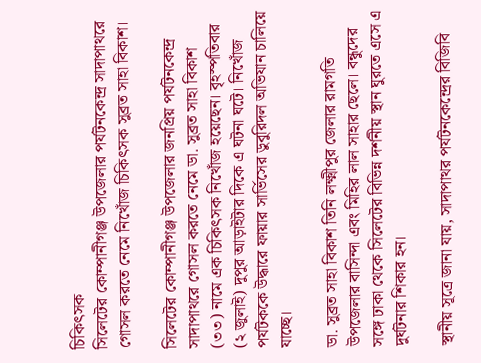চিকিৎসক
সিলেটের কোম্পানীগঞ্জ উপজেলার পর্যটনকেন্দ্র সাদাপাথরে গোসল করতে নেমে নিখোঁজ চিকিৎসক সুব্রত সাহা বিকাশ।

সিলেটের কোম্পানীগঞ্জ উপজেলার জনপ্রিয় পর্যটনকেন্দ্র সাদাপাথরে গোসল করতে নেমে ডা. সুব্রত সাহা বিকাশ (৩৩) নামে এক চিকিৎসক নিখোঁজ হয়েছেন। বৃহস্পতিবার (২ জুলাই) দুপুর আড়াইটার দিকে এ ঘটনা ঘটে। নিখোঁজ পর্যটককে উদ্ধারে ফায়ার সার্ভিসের ডুবুরিদল অভিযান চালিয়ে যাচ্ছে।

ডা. সুব্রত সাহা বিকাশ তিনি লক্ষ্মীপুর জেলার রামগতি উপজেলার বাসিন্দা এবং মিহির লাল সাহার ছেলে। বন্ধুদের সঙ্গে ঢাকা থেকে সিলেটের বিভিন্ন দর্শনীয় স্থান ঘুরতে এসে এ দুর্ঘটনার শিকার হন।

স্থানীয় সূত্রে জানা যায়, সাদাপাথর পর্যটনকেন্দ্রের বিজিবি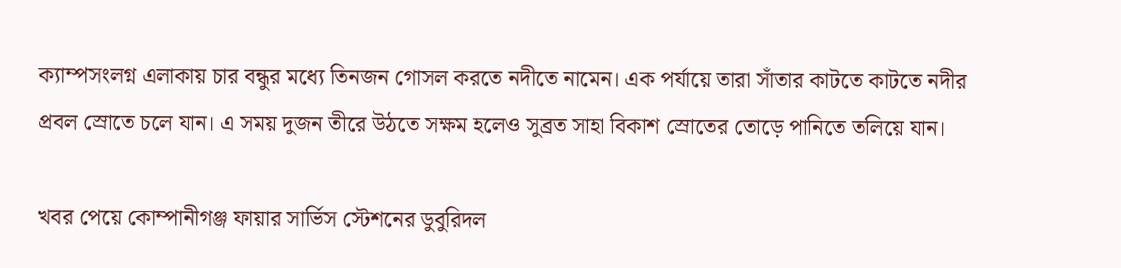ক্যাম্পসংলগ্ন এলাকায় চার বন্ধুর মধ্যে তিনজন গোসল করতে নদীতে নামেন। এক পর্যায়ে তারা সাঁতার কাটতে কাটতে নদীর প্রবল স্রোতে চলে যান। এ সময় দুজন তীরে উঠতে সক্ষম হলেও সুব্রত সাহা বিকাশ স্রোতের তোড়ে পানিতে তলিয়ে যান।

খবর পেয়ে কোম্পানীগঞ্জ ফায়ার সার্ভিস স্টেশনের ডুবুরিদল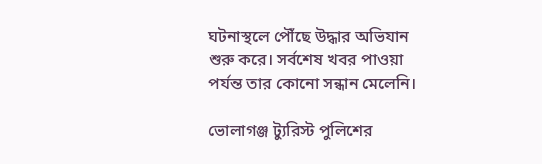ঘটনাস্থলে পৌঁছে উদ্ধার অভিযান শুরু করে। সর্বশেষ খবর পাওয়া পর্যন্ত তার কোনো সন্ধান মেলেনি।

ভোলাগঞ্জ ট্যুরিস্ট পুলিশের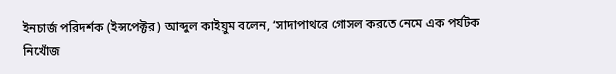ইনচার্জ পরিদর্শক (ইন্সপেক্টর) আব্দুল কাইয়ুম বলেন, ‘সাদাপাথরে গোসল করতে নেমে এক পর্যটক নিখোঁজ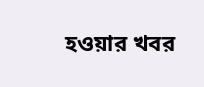হওয়ার খবর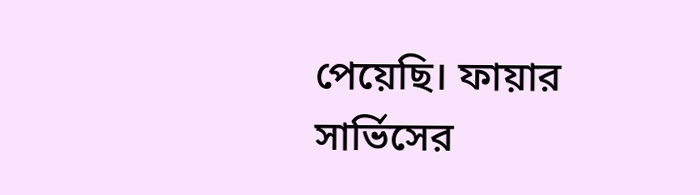পেয়েছি। ফায়ার সার্ভিসের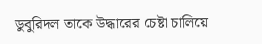ডুবুরিদল তাকে উদ্ধারের চেষ্টা চালিয়ে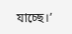যাচ্ছে।’